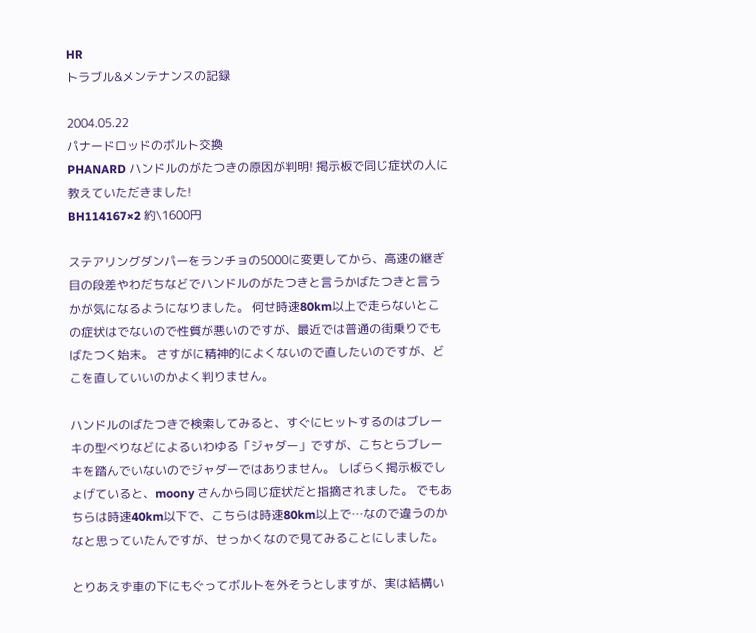HR
トラブル&メンテナンスの記録

2004.05.22
パナードロッドのボルト交換
PHANARD ハンドルのがたつきの原因が判明! 掲示板で同じ症状の人に教えていただきました!
BH114167×2 約\1600円

ステアリングダンパーをランチョの5000に変更してから、高速の継ぎ目の段差やわだちなどでハンドルのがたつきと言うかばたつきと言うかが気になるようになりました。 何せ時速80km以上で走らないとこの症状はでないので性質が悪いのですが、最近では普通の街乗りでもばたつく始末。 さすがに精神的によくないので直したいのですが、どこを直していいのかよく判りません。

ハンドルのばたつきで検索してみると、すぐにヒットするのはブレーキの型べりなどによるいわゆる「ジャダー」ですが、こちとらブレーキを踏んでいないのでジャダーではありません。 しばらく掲示板でしょげていると、moony さんから同じ症状だと指摘されました。 でもあちらは時速40km以下で、こちらは時速80km以上で…なので違うのかなと思っていたんですが、せっかくなので見てみることにしました。

とりあえず車の下にもぐってボルトを外そうとしますが、実は結構い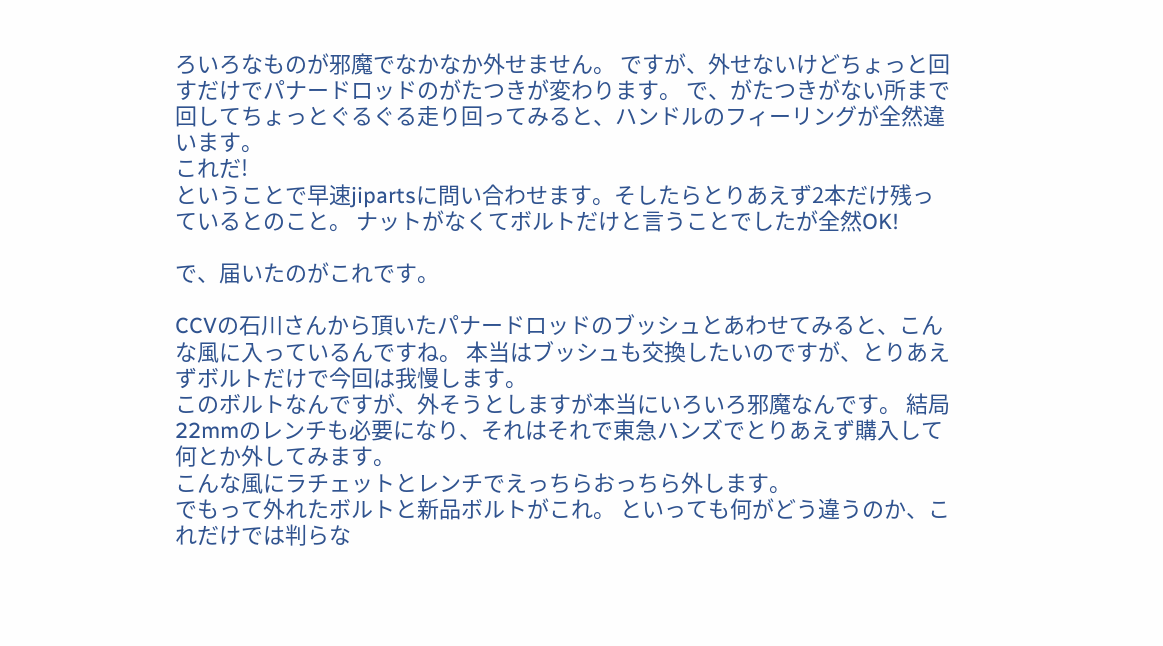ろいろなものが邪魔でなかなか外せません。 ですが、外せないけどちょっと回すだけでパナードロッドのがたつきが変わります。 で、がたつきがない所まで回してちょっとぐるぐる走り回ってみると、ハンドルのフィーリングが全然違います。
これだ!
ということで早速jipartsに問い合わせます。そしたらとりあえず2本だけ残っているとのこと。 ナットがなくてボルトだけと言うことでしたが全然OK!

で、届いたのがこれです。

CCVの石川さんから頂いたパナードロッドのブッシュとあわせてみると、こんな風に入っているんですね。 本当はブッシュも交換したいのですが、とりあえずボルトだけで今回は我慢します。
このボルトなんですが、外そうとしますが本当にいろいろ邪魔なんです。 結局22mmのレンチも必要になり、それはそれで東急ハンズでとりあえず購入して何とか外してみます。
こんな風にラチェットとレンチでえっちらおっちら外します。
でもって外れたボルトと新品ボルトがこれ。 といっても何がどう違うのか、これだけでは判らな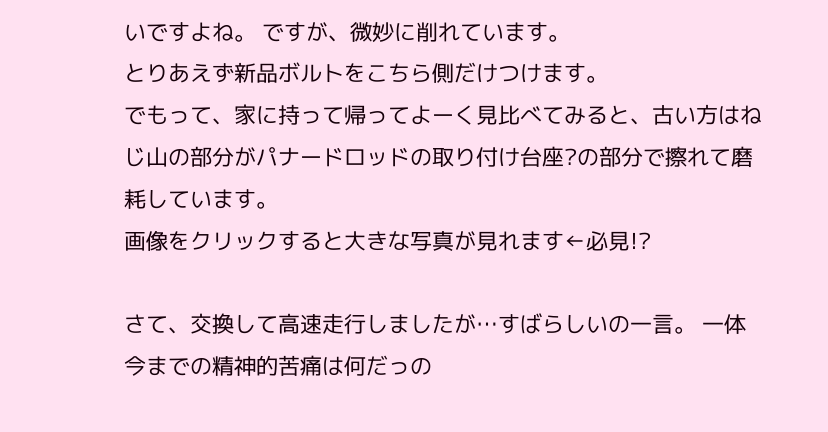いですよね。 ですが、微妙に削れています。
とりあえず新品ボルトをこちら側だけつけます。
でもって、家に持って帰ってよーく見比べてみると、古い方はねじ山の部分がパナードロッドの取り付け台座?の部分で擦れて磨耗しています。
画像をクリックすると大きな写真が見れます←必見!?

さて、交換して高速走行しましたが…すばらしいの一言。 一体今までの精神的苦痛は何だっの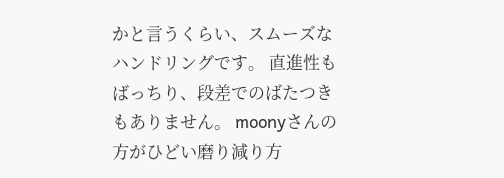かと言うくらい、スムーズなハンドリングです。 直進性もばっちり、段差でのばたつきもありません。 moonyさんの方がひどい磨り減り方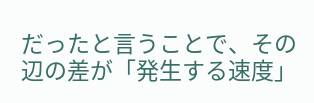だったと言うことで、その辺の差が「発生する速度」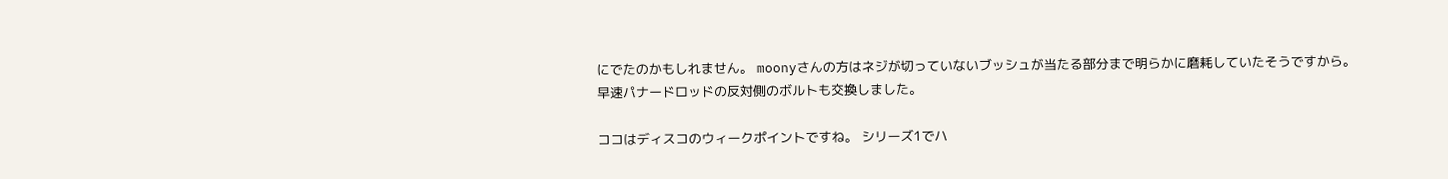にでたのかもしれません。 moonyさんの方はネジが切っていないブッシュが当たる部分まで明らかに磨耗していたそうですから。
早速パナードロッドの反対側のボルトも交換しました。

ココはディスコのウィークポイントですね。 シリーズ1でハ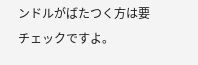ンドルがばたつく方は要チェックですよ。